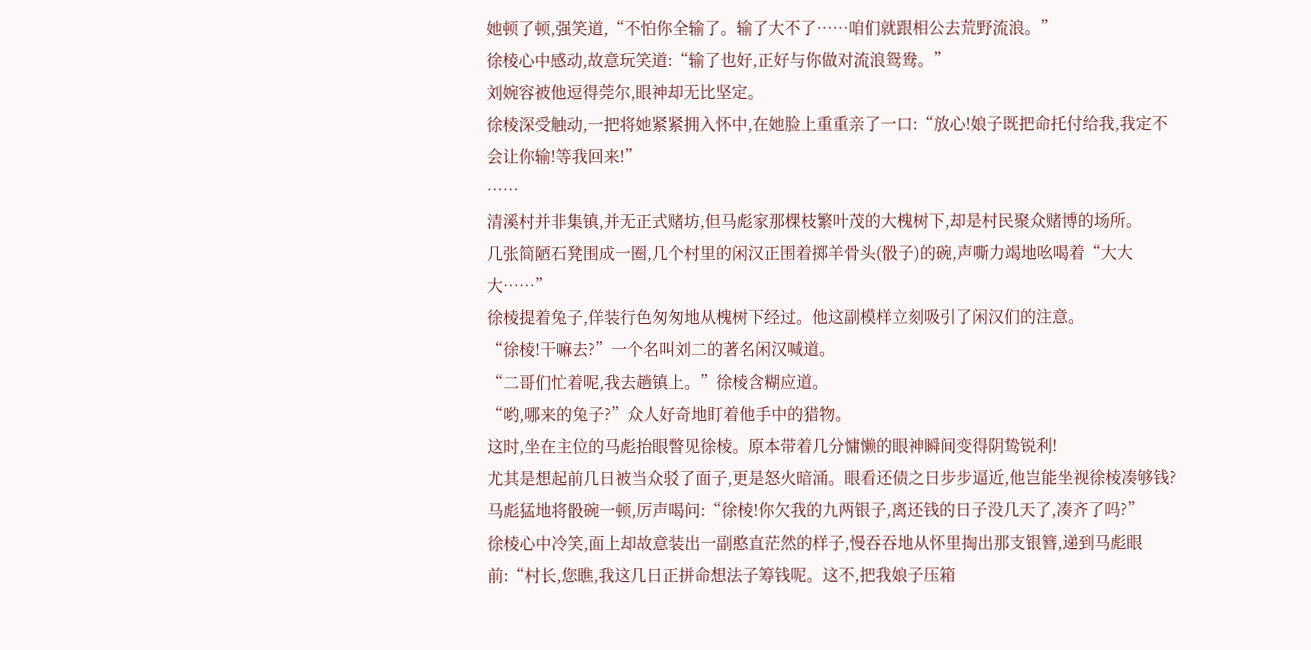她顿了顿,强笑道,“不怕你全输了。输了大不了……咱们就跟相公去荒野流浪。”
徐棱心中感动,故意玩笑道:“输了也好,正好与你做对流浪鸳鸯。”
刘婉容被他逗得莞尔,眼神却无比坚定。
徐棱深受触动,一把将她紧紧拥入怀中,在她脸上重重亲了一口:“放心!娘子既把命托付给我,我定不会让你输!等我回来!”
……
清溪村并非集镇,并无正式赌坊,但马彪家那棵枝繁叶茂的大槐树下,却是村民聚众赌博的场所。
几张简陋石凳围成一圈,几个村里的闲汉正围着掷羊骨头(骰子)的碗,声嘶力竭地吆喝着“大大大……”
徐棱提着兔子,佯装行色匆匆地从槐树下经过。他这副模样立刻吸引了闲汉们的注意。
“徐棱!干嘛去?”一个名叫刘二的著名闲汉喊道。
“二哥们忙着呢,我去趟镇上。”徐棱含糊应道。
“哟,哪来的兔子?”众人好奇地盯着他手中的猎物。
这时,坐在主位的马彪抬眼瞥见徐棱。原本带着几分慵懒的眼神瞬间变得阴鸷锐利!
尤其是想起前几日被当众驳了面子,更是怒火暗涌。眼看还债之日步步逼近,他岂能坐视徐棱凑够钱?
马彪猛地将骰碗一顿,厉声喝问:“徐棱!你欠我的九两银子,离还钱的日子没几天了,凑齐了吗?”
徐棱心中冷笑,面上却故意装出一副憨直茫然的样子,慢吞吞地从怀里掏出那支银簪,递到马彪眼前:“村长,您瞧,我这几日正拼命想法子筹钱呢。这不,把我娘子压箱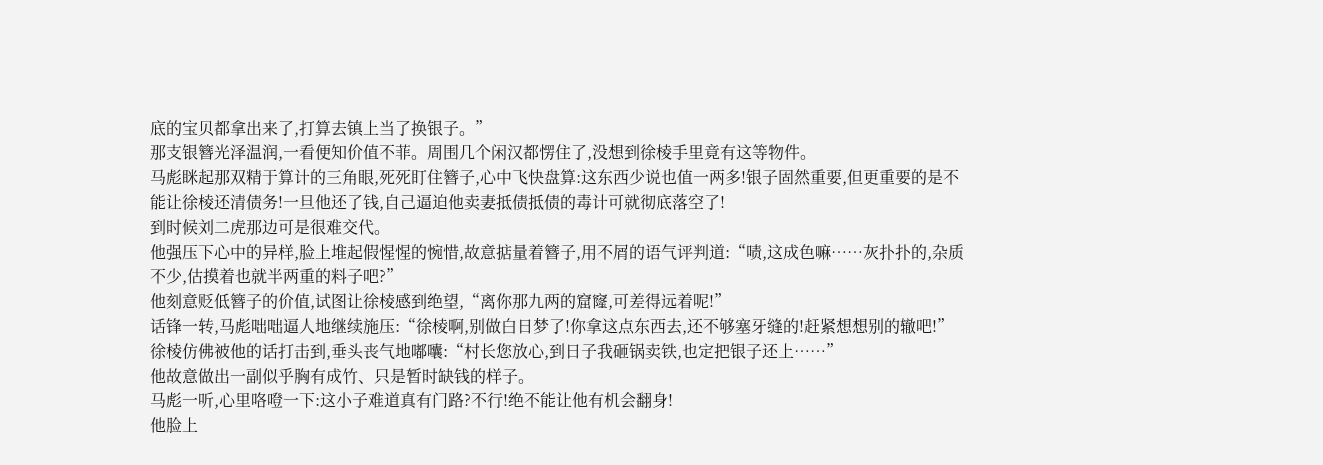底的宝贝都拿出来了,打算去镇上当了换银子。”
那支银簪光泽温润,一看便知价值不菲。周围几个闲汉都愣住了,没想到徐棱手里竟有这等物件。
马彪眯起那双精于算计的三角眼,死死盯住簪子,心中飞快盘算:这东西少说也值一两多!银子固然重要,但更重要的是不能让徐棱还清债务!一旦他还了钱,自己逼迫他卖妻抵债抵债的毒计可就彻底落空了!
到时候刘二虎那边可是很难交代。
他强压下心中的异样,脸上堆起假惺惺的惋惜,故意掂量着簪子,用不屑的语气评判道:“啧,这成色嘛……灰扑扑的,杂质不少,估摸着也就半两重的料子吧?”
他刻意贬低簪子的价值,试图让徐棱感到绝望,“离你那九两的窟窿,可差得远着呢!”
话锋一转,马彪咄咄逼人地继续施压:“徐棱啊,别做白日梦了!你拿这点东西去,还不够塞牙缝的!赶紧想想别的辙吧!”
徐棱仿佛被他的话打击到,垂头丧气地嘟囔:“村长您放心,到日子我砸锅卖铁,也定把银子还上……”
他故意做出一副似乎胸有成竹、只是暂时缺钱的样子。
马彪一听,心里咯噔一下:这小子难道真有门路?不行!绝不能让他有机会翻身!
他脸上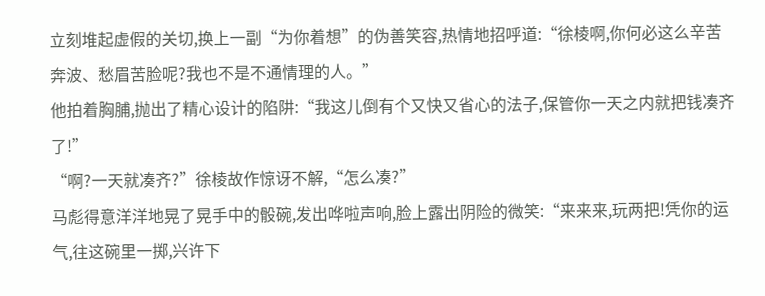立刻堆起虚假的关切,换上一副“为你着想”的伪善笑容,热情地招呼道:“徐棱啊,你何必这么辛苦奔波、愁眉苦脸呢?我也不是不通情理的人。”
他拍着胸脯,抛出了精心设计的陷阱:“我这儿倒有个又快又省心的法子,保管你一天之内就把钱凑齐了!”
“啊?一天就凑齐?”徐棱故作惊讶不解,“怎么凑?”
马彪得意洋洋地晃了晃手中的骰碗,发出哗啦声响,脸上露出阴险的微笑:“来来来,玩两把!凭你的运气,往这碗里一掷,兴许下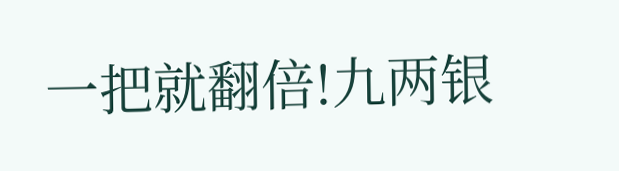一把就翻倍!九两银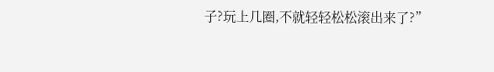子?玩上几圈,不就轻轻松松滚出来了?”